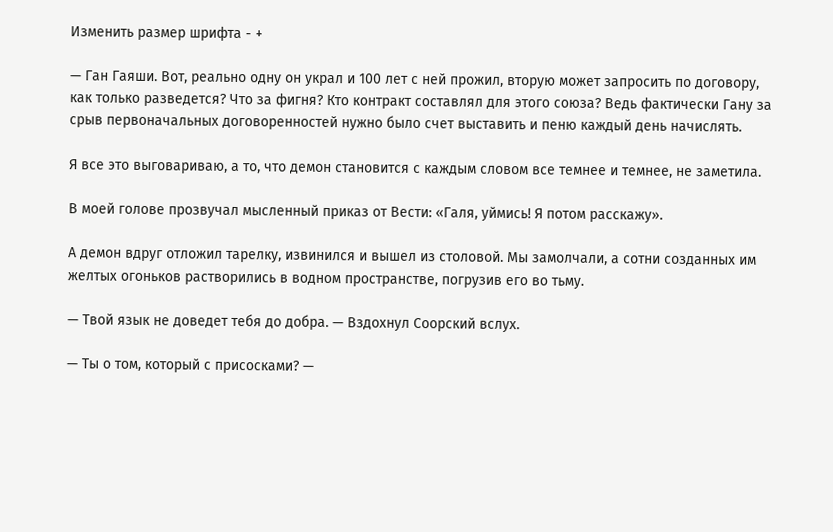Изменить размер шрифта - +

— Ган Гаяши. Вот, реально одну он украл и 100 лет с ней прожил, вторую может запросить по договору, как только разведется? Что за фигня? Кто контракт составлял для этого союза? Ведь фактически Гану за срыв первоначальных договоренностей нужно было счет выставить и пеню каждый день начислять.

Я все это выговариваю, а то, что демон становится с каждым словом все темнее и темнее, не заметила.

В моей голове прозвучал мысленный приказ от Вести: «Галя, уймись! Я потом расскажу».

А демон вдруг отложил тарелку, извинился и вышел из столовой. Мы замолчали, а сотни созданных им желтых огоньков растворились в водном пространстве, погрузив его во тьму.

— Твой язык не доведет тебя до добра. — Вздохнул Соорский вслух.

— Ты о том, который с присосками? —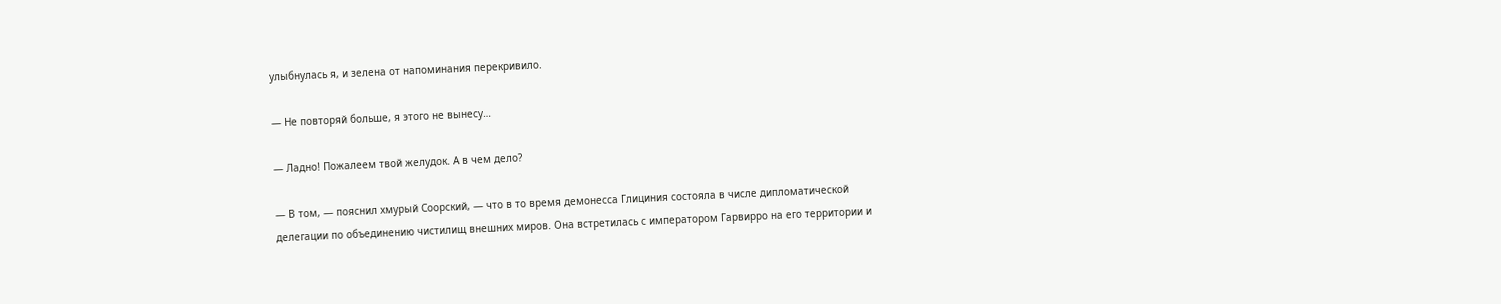улыбнулась я, и зелена от напоминания перекривило.

— Не повторяй больше, я этого не вынесу…

— Ладно! Пожалеем твой желудок. А в чем дело?

— В том, — пояснил хмурый Соорский, — что в то время демонесса Глициния состояла в числе дипломатической делегации по объединению чистилищ внешних миров. Она встретилась с императором Гарвирро на его территории и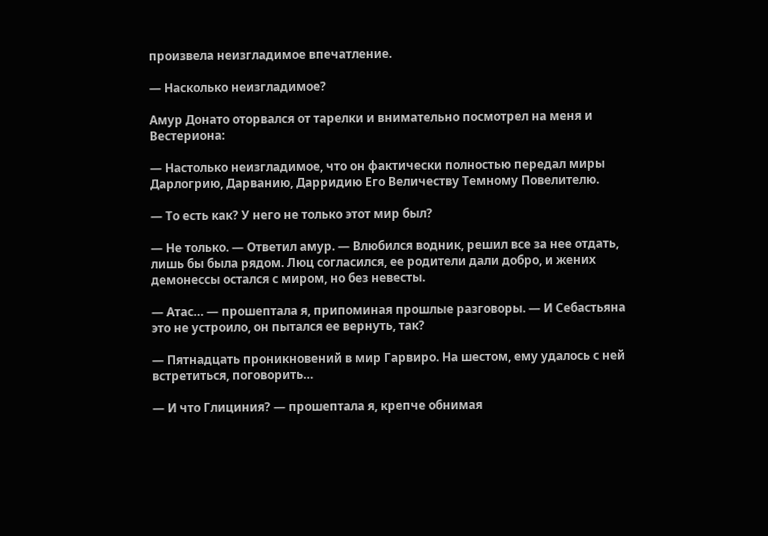произвела неизгладимое впечатление.

— Насколько неизгладимое?

Амур Донато оторвался от тарелки и внимательно посмотрел на меня и Вестериона:

— Настолько неизгладимое, что он фактически полностью передал миры Дарлогрию, Дарванию, Дарридию Его Величеству Темному Повелителю.

— То есть как? У него не только этот мир был?

— Не только. — Ответил амур. — Влюбился водник, решил все за нее отдать, лишь бы была рядом. Люц согласился, ее родители дали добро, и жених демонессы остался с миром, но без невесты.

— Атас… — прошептала я, припоминая прошлые разговоры. — И Себастьяна это не устроило, он пытался ее вернуть, так?

— Пятнадцать проникновений в мир Гарвиро. На шестом, ему удалось с ней встретиться, поговорить…

— И что Глициния? — прошептала я, крепче обнимая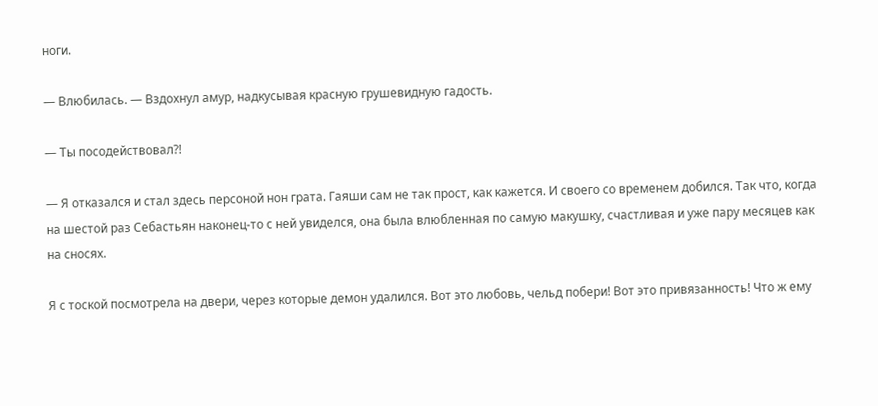ноги.

— Влюбилась. — Вздохнул амур, надкусывая красную грушевидную гадость.

— Ты посодействовал?!

— Я отказался и стал здесь персоной нон грата. Гаяши сам не так прост, как кажется. И своего со временем добился. Так что, когда на шестой раз Себастьян наконец-то с ней увиделся, она была влюбленная по самую макушку, счастливая и уже пару месяцев как на сносях.

Я с тоской посмотрела на двери, через которые демон удалился. Вот это любовь, чельд побери! Вот это привязанность! Что ж ему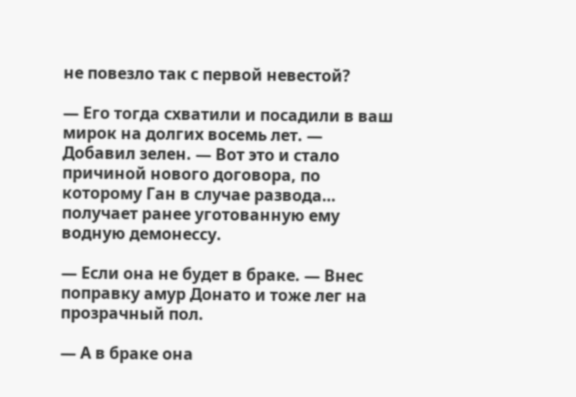не повезло так с первой невестой?

— Его тогда схватили и посадили в ваш мирок на долгих восемь лет. — Добавил зелен. — Вот это и стало причиной нового договора, по которому Ган в случае развода… получает ранее уготованную ему водную демонессу.

— Если она не будет в браке. — Внес поправку амур Донато и тоже лег на прозрачный пол.

— А в браке она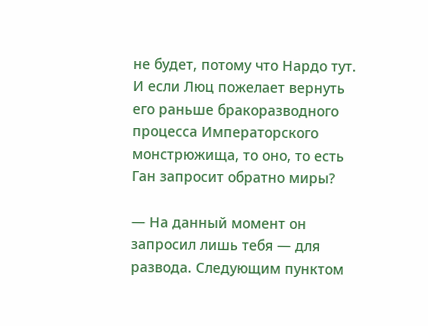не будет, потому что Нардо тут. И если Люц пожелает вернуть его раньше бракоразводного процесса Императорского монстрюжища, то оно, то есть Ган запросит обратно миры?

— На данный момент он запросил лишь тебя — для развода. Следующим пунктом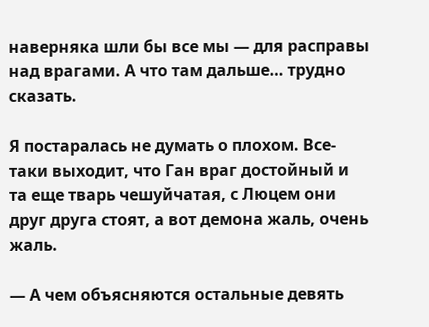наверняка шли бы все мы — для расправы над врагами. А что там дальше… трудно сказать.

Я постаралась не думать о плохом. Все-таки выходит, что Ган враг достойный и та еще тварь чешуйчатая, с Люцем они друг друга стоят, а вот демона жаль, очень жаль.

— А чем объясняются остальные девять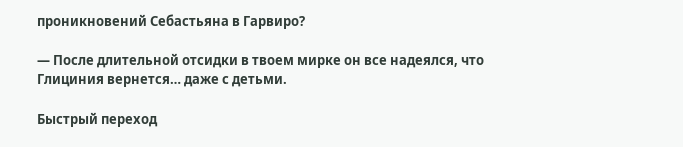проникновений Себастьяна в Гарвиро?

— После длительной отсидки в твоем мирке он все надеялся, что Глициния вернется… даже с детьми.

Быстрый переход